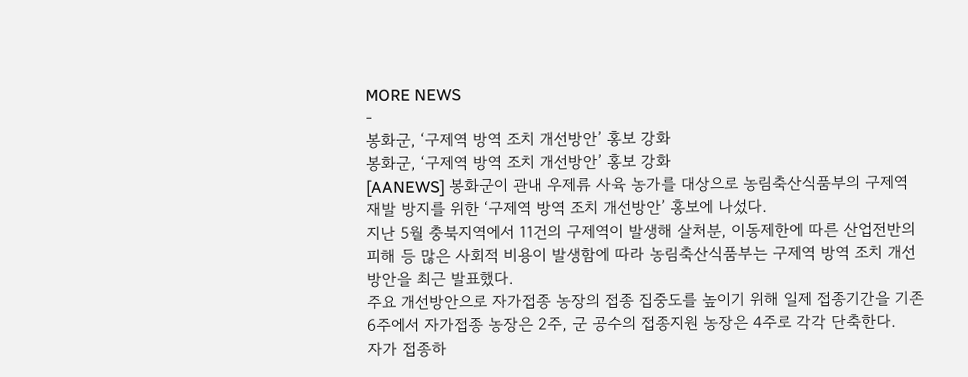MORE NEWS
-
봉화군, ‘구제역 방역 조치 개선방안’ 홍보 강화
봉화군, ‘구제역 방역 조치 개선방안’ 홍보 강화
[AANEWS] 봉화군이 관내 우제류 사육 농가를 대상으로 농림축산식품부의 구제역 재발 방지를 위한 ‘구제역 방역 조치 개선방안’ 홍보에 나섰다.
지난 5월 충북지역에서 11건의 구제역이 발생해 살처분, 이동제한에 따른 산업전반의 피해 등 많은 사회적 비용이 발생함에 따라 농림축산식품부는 구제역 방역 조치 개선방안을 최근 발표했다.
주요 개선방안으로 자가접종 농장의 접종 집중도를 높이기 위해 일제 접종기간을 기존 6주에서 자가접종 농장은 2주, 군 공수의 접종지원 농장은 4주로 각각 단축한다.
자가 접종하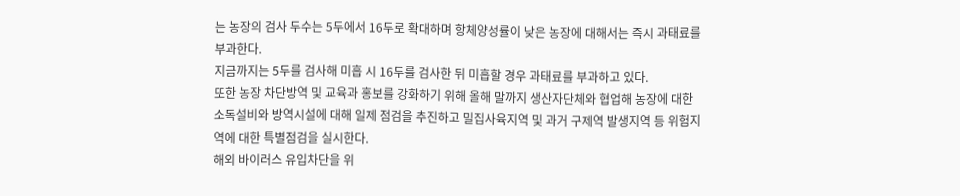는 농장의 검사 두수는 5두에서 16두로 확대하며 항체양성률이 낮은 농장에 대해서는 즉시 과태료를 부과한다.
지금까지는 5두를 검사해 미흡 시 16두를 검사한 뒤 미흡할 경우 과태료를 부과하고 있다.
또한 농장 차단방역 및 교육과 홍보를 강화하기 위해 올해 말까지 생산자단체와 협업해 농장에 대한 소독설비와 방역시설에 대해 일제 점검을 추진하고 밀집사육지역 및 과거 구제역 발생지역 등 위험지역에 대한 특별점검을 실시한다.
해외 바이러스 유입차단을 위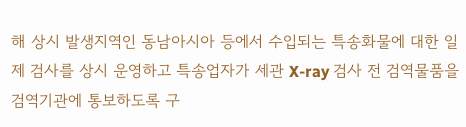해 상시 발생지역인 동남아시아 등에서 수입되는 특송화물에 대한 일제 검사를 상시 운영하고 특송업자가 세관 X-ray 검사 전 검역물품을 검역기관에 통보하도록 구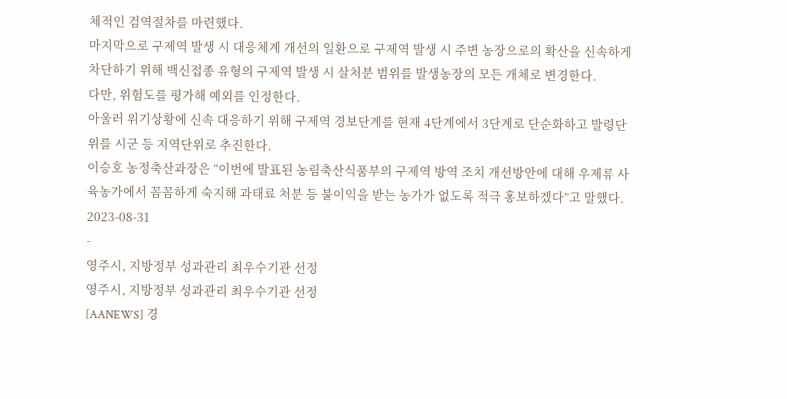체적인 검역절차를 마련했다.
마지막으로 구제역 발생 시 대응체계 개선의 일환으로 구제역 발생 시 주변 농장으로의 확산을 신속하게 차단하기 위해 백신접종 유형의 구제역 발생 시 살처분 범위를 발생농장의 모든 개체로 변경한다.
다만, 위험도를 평가해 예외를 인정한다.
아울러 위기상황에 신속 대응하기 위해 구제역 경보단계를 현재 4단계에서 3단계로 단순화하고 발령단위를 시군 등 지역단위로 추진한다.
이승호 농정축산과장은 “이번에 발표된 농림축산식품부의 구제역 방역 조치 개선방안에 대해 우제류 사육농가에서 꼼꼼하게 숙지해 과태료 처분 등 불이익을 받는 농가가 없도록 적극 홍보하겠다”고 말했다.
2023-08-31
-
영주시, 지방정부 성과관리 최우수기관 선정
영주시, 지방정부 성과관리 최우수기관 선정
[AANEWS] 경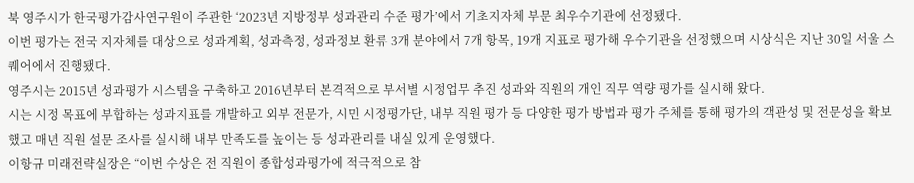북 영주시가 한국평가감사연구원이 주관한 ‘2023년 지방정부 성과관리 수준 평가’에서 기초지자체 부문 최우수기관에 선정됐다.
이번 평가는 전국 지자체를 대상으로 성과계획, 성과측정, 성과정보 환류 3개 분야에서 7개 항목, 19개 지표로 평가해 우수기관을 선정했으며 시상식은 지난 30일 서울 스퀘어에서 진행됐다.
영주시는 2015년 성과평가 시스템을 구축하고 2016년부터 본격적으로 부서별 시정업무 추진 성과와 직원의 개인 직무 역량 평가를 실시해 왔다.
시는 시정 목표에 부합하는 성과지표를 개발하고 외부 전문가, 시민 시정평가단, 내부 직원 평가 등 다양한 평가 방법과 평가 주체를 통해 평가의 객관성 및 전문성을 확보했고 매년 직원 설문 조사를 실시해 내부 만족도를 높이는 등 성과관리를 내실 있게 운영했다.
이항규 미래전략실장은 “이번 수상은 전 직원이 종합성과평가에 적극적으로 참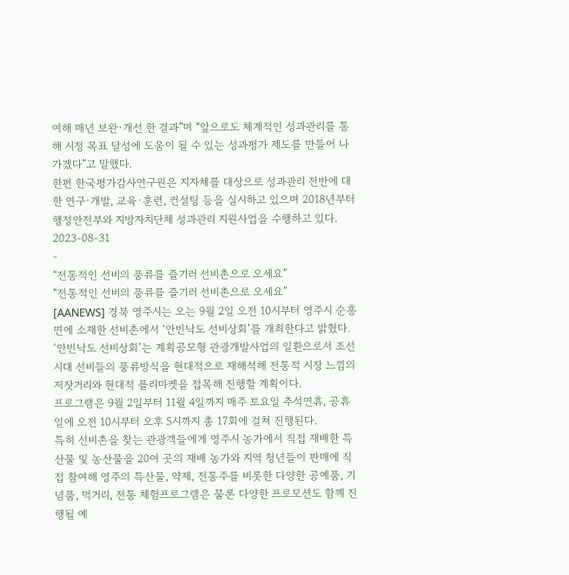여해 매년 보완·개선 한 결과”며 “앞으로도 체계적인 성과관리를 통해 시정 목표 달성에 도움이 될 수 있는 성과평가 제도를 만들어 나가겠다”고 말했다.
한편 한국평가감사연구원은 지자체를 대상으로 성과관리 전반에 대한 연구·개발, 교육·훈련, 컨설팅 등을 실시하고 있으며 2018년부터 행정안전부와 지방자치단체 성과관리 지원사업을 수행하고 있다.
2023-08-31
-
“전통적인 선비의 풍류를 즐기러 선비촌으로 오세요”
“전통적인 선비의 풍류를 즐기러 선비촌으로 오세요”
[AANEWS] 경북 영주시는 오는 9월 2일 오전 10시부터 영주시 순흥면에 소재한 선비촌에서 ‘안빈낙도 선비상회’를 개최한다고 밝혔다.
‘안빈낙도 선비상회’는 계획공모형 관광개발사업의 일환으로서 조선시대 선비들의 풍류방식을 현대적으로 재해석해 전통적 시장 느낌의 저잣거리와 현대적 플리마켓을 접목해 진행할 계획이다.
프로그램은 9월 2일부터 11월 4일까지 매주 토요일 추석연휴, 공휴일에 오전 10시부터 오후 5시까지 총 17회에 걸쳐 진행된다.
특히 선비촌을 찾는 관광객들에게 영주시 농가에서 직접 재배한 특산물 및 농산물을 20여 곳의 재배 농가와 지역 청년들이 판매에 직접 참여해 영주의 특산물, 약제, 전통주를 비롯한 다양한 공예품, 기념품, 먹거리, 전통 체험프로그램은 물론 다양한 프로모션도 함께 진행될 예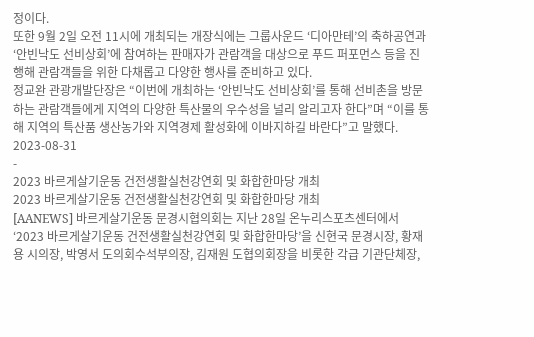정이다.
또한 9월 2일 오전 11시에 개최되는 개장식에는 그룹사운드 ‘디아만테’의 축하공연과 ‘안빈낙도 선비상회’에 참여하는 판매자가 관람객을 대상으로 푸드 퍼포먼스 등을 진행해 관람객들을 위한 다채롭고 다양한 행사를 준비하고 있다.
정교완 관광개발단장은 “이번에 개최하는 ‘안빈낙도 선비상회’를 통해 선비촌을 방문하는 관람객들에게 지역의 다양한 특산물의 우수성을 널리 알리고자 한다”며 “이를 통해 지역의 특산품 생산농가와 지역경제 활성화에 이바지하길 바란다”고 말했다.
2023-08-31
-
2023 바르게살기운동 건전생활실천강연회 및 화합한마당 개최
2023 바르게살기운동 건전생활실천강연회 및 화합한마당 개최
[AANEWS] 바르게살기운동 문경시협의회는 지난 28일 온누리스포츠센터에서 ‘2023 바르게살기운동 건전생활실천강연회 및 화합한마당’을 신현국 문경시장, 황재용 시의장, 박영서 도의회수석부의장, 김재원 도협의회장을 비롯한 각급 기관단체장,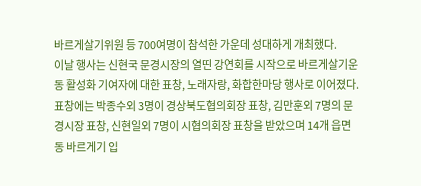바르게살기위원 등 700여명이 참석한 가운데 성대하게 개최했다.
이날 행사는 신현국 문경시장의 열띤 강연회를 시작으로 바르게살기운동 활성화 기여자에 대한 표창, 노래자랑, 화합한마당 행사로 이어졌다.
표창에는 박종수외 3명이 경상북도협의회장 표창, 김만훈외 7명의 문경시장 표창, 신현일외 7명이 시협의회장 표창을 받았으며 14개 읍면동 바르게기 입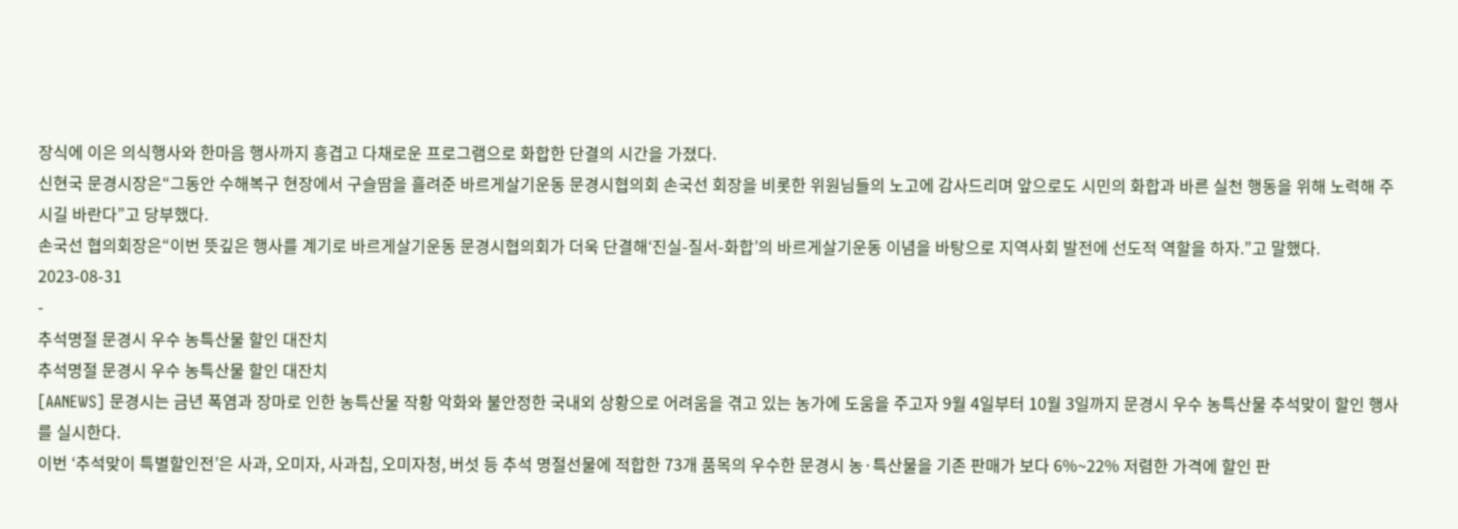장식에 이은 의식행사와 한마음 행사까지 흥겹고 다채로운 프로그램으로 화합한 단결의 시간을 가졌다.
신현국 문경시장은“그동안 수해복구 현장에서 구슬땀을 흘려준 바르게살기운동 문경시협의회 손국선 회장을 비롯한 위원님들의 노고에 감사드리며 앞으로도 시민의 화합과 바른 실천 행동을 위해 노력해 주시길 바란다”고 당부했다.
손국선 협의회장은“이번 뜻깊은 행사를 계기로 바르게살기운동 문경시협의회가 더욱 단결해‘진실-질서-화합’의 바르게살기운동 이념을 바탕으로 지역사회 발전에 선도적 역할을 하자.”고 말했다.
2023-08-31
-
추석명절 문경시 우수 농특산물 할인 대잔치
추석명절 문경시 우수 농특산물 할인 대잔치
[AANEWS] 문경시는 금년 폭염과 장마로 인한 농특산물 작황 악화와 불안정한 국내외 상황으로 어려움을 겪고 있는 농가에 도움을 주고자 9월 4일부터 10월 3일까지 문경시 우수 농특산물 추석맞이 할인 행사를 실시한다.
이번 ‘추석맞이 특별할인전’은 사과, 오미자, 사과칩, 오미자청, 버섯 등 추석 명절선물에 적합한 73개 품목의 우수한 문경시 농·특산물을 기존 판매가 보다 6%~22% 저렴한 가격에 할인 판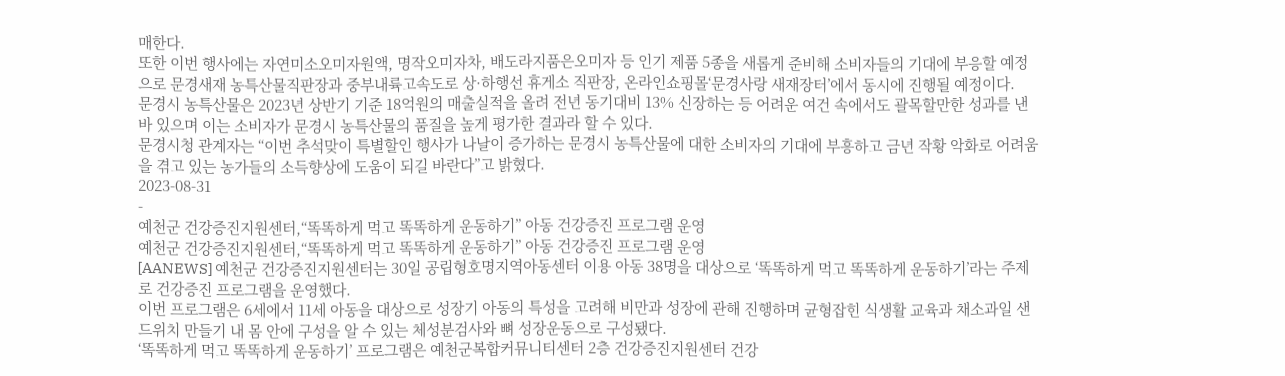매한다.
또한 이번 행사에는 자연미소오미자원액, 명작오미자차, 배도라지품은오미자 등 인기 제품 5종을 새롭게 준비해 소비자들의 기대에 부응할 예정으로 문경새재 농특산물직판장과 중부내륙고속도로 상·하행선 휴게소 직판장, 온라인쇼핑몰‘문경사랑 새재장터’에서 동시에 진행될 예정이다.
문경시 농특산물은 2023년 상반기 기준 18억원의 매출실적을 올려 전년 동기대비 13% 신장하는 등 어려운 여건 속에서도 괄목할만한 성과를 낸 바 있으며 이는 소비자가 문경시 농특산물의 품질을 높게 평가한 결과라 할 수 있다.
문경시청 관계자는 “이번 추석맞이 특별할인 행사가 나날이 증가하는 문경시 농특산물에 대한 소비자의 기대에 부흥하고 금년 작황 악화로 어려움을 겪고 있는 농가들의 소득향상에 도움이 되길 바란다”고 밝혔다.
2023-08-31
-
예천군 건강증진지원센터,“똑똑하게 먹고 똑똑하게 운동하기” 아동 건강증진 프로그램 운영
예천군 건강증진지원센터,“똑똑하게 먹고 똑똑하게 운동하기” 아동 건강증진 프로그램 운영
[AANEWS] 예천군 건강증진지원센터는 30일 공립형호명지역아동센터 이용 아동 38명을 대상으로 ‘똑똑하게 먹고 똑똑하게 운동하기’라는 주제로 건강증진 프로그램을 운영했다.
이번 프로그램은 6세에서 11세 아동을 대상으로 성장기 아동의 특성을 고려해 비만과 성장에 관해 진행하며 균형잡힌 식생활 교육과 채소과일 샌드위치 만들기 내 몸 안에 구성을 알 수 있는 체성분검사와 뼈 성장운동으로 구성됐다.
‘똑똑하게 먹고 똑똑하게 운동하기’ 프로그램은 예천군복합커뮤니티센터 2층 건강증진지원센터 건강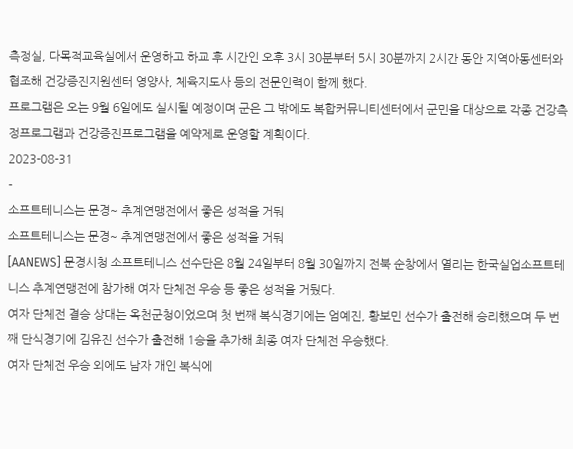측정실, 다목적교육실에서 운영하고 하교 후 시간인 오후 3시 30분부터 5시 30분까지 2시간 동안 지역아동센터와 협조해 건강증진지원센터 영양사, 체육지도사 등의 전문인력이 함께 했다.
프로그램은 오는 9월 6일에도 실시될 예정이며 군은 그 밖에도 복합커뮤니티센터에서 군민을 대상으로 각종 건강측정프로그램과 건강증진프로그램을 예약제로 운영할 계획이다.
2023-08-31
-
소프트테니스는 문경~ 추계연맹전에서 좋은 성적을 거둬
소프트테니스는 문경~ 추계연맹전에서 좋은 성적을 거둬
[AANEWS] 문경시청 소프트테니스 선수단은 8월 24일부터 8월 30일까지 전북 순창에서 열리는 한국실업소프트테니스 추계연맹전에 참가해 여자 단체전 우승 등 좋은 성적을 거뒀다.
여자 단체전 결승 상대는 옥천군청이었으며 첫 번째 복식경기에는 엄예진, 황보민 선수가 출전해 승리했으며 두 번째 단식경기에 김유진 선수가 출전해 1승을 추가해 최종 여자 단체전 우승했다.
여자 단체전 우승 외에도 남자 개인 복식에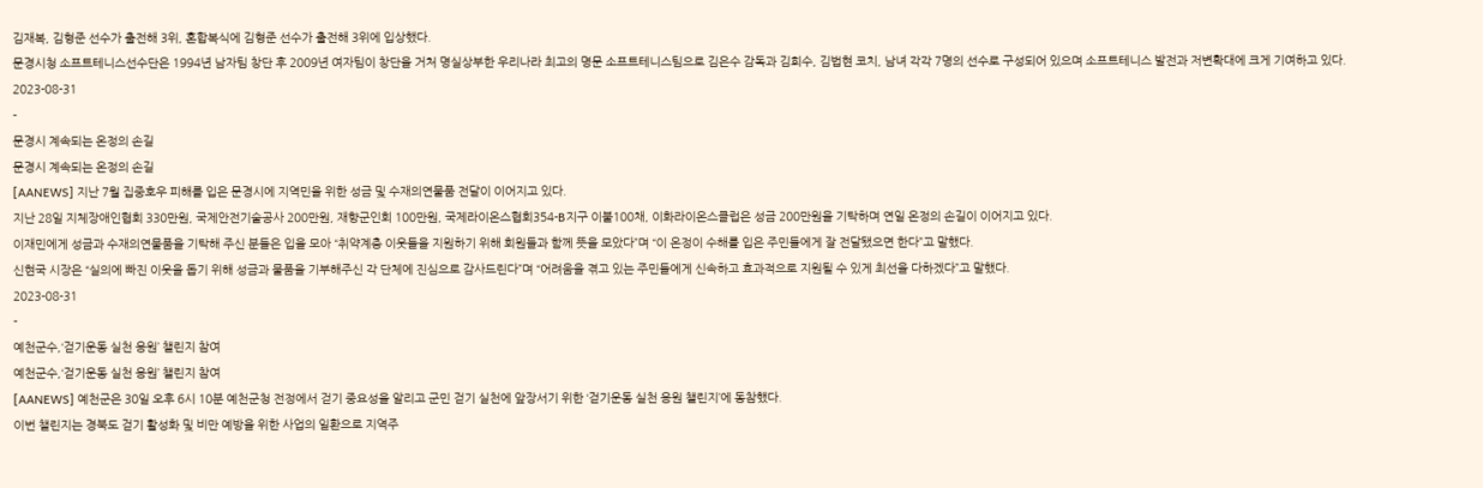김재복, 김형준 선수가 출전해 3위, 혼합복식에 김형준 선수가 출전해 3위에 입상했다.
문경시청 소프트테니스선수단은 1994년 남자팀 창단 후 2009년 여자팀이 창단을 거처 명실상부한 우리나라 최고의 명문 소프트테니스팀으로 김은수 감독과 김희수, 김법현 코치, 남녀 각각 7명의 선수로 구성되어 있으며 소프트테니스 발전과 저변확대에 크게 기여하고 있다.
2023-08-31
-
문경시 계속되는 온정의 손길
문경시 계속되는 온정의 손길
[AANEWS] 지난 7월 집중호우 피해를 입은 문경시에 지역민을 위한 성금 및 수재의연물품 전달이 이어지고 있다.
지난 28일 지체장애인협회 330만원, 국제안전기술공사 200만원, 재향군인회 100만원, 국제라이온스협회354-B지구 이불100채, 이화라이온스클럽은 성금 200만원을 기탁하며 연일 온정의 손길이 이어지고 있다.
이재민에게 성금과 수재의연물품을 기탁해 주신 분들은 입을 모아 “취약계층 이웃들을 지원하기 위해 회원들과 함께 뜻을 모았다”며 “이 온정이 수해를 입은 주민들에게 잘 전달됐으면 한다”고 말했다.
신현국 시장은 “실의에 빠진 이웃을 돕기 위해 성금과 물품을 기부해주신 각 단체에 진심으로 감사드린다”며 “어려움을 겪고 있는 주민들에게 신속하고 효과적으로 지원될 수 있게 최선을 다하겠다”고 말했다.
2023-08-31
-
예천군수,‘걷기운동 실천 응원’ 챌린지 참여
예천군수,‘걷기운동 실천 응원’ 챌린지 참여
[AANEWS] 예천군은 30일 오후 6시 10분 예천군청 전정에서 걷기 중요성을 알리고 군민 걷기 실천에 앞장서기 위한 ‘걷기운동 실천 응원 챌린지’에 동참했다.
이번 챌린지는 경북도 걷기 활성화 및 비만 예방을 위한 사업의 일환으로 지역주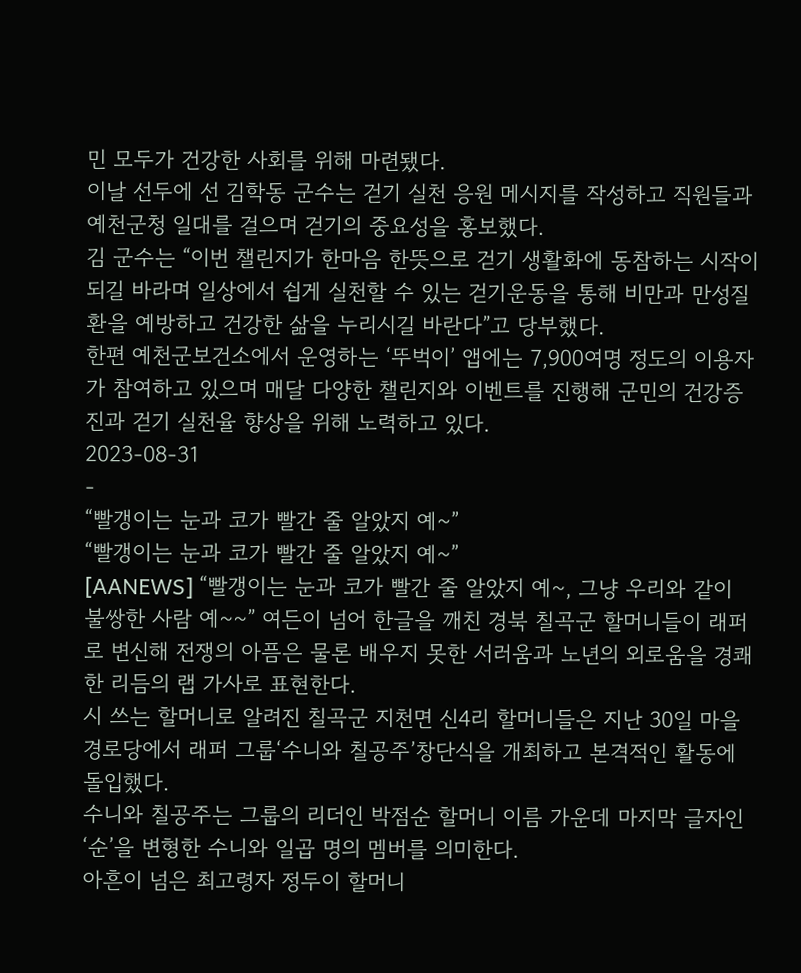민 모두가 건강한 사회를 위해 마련됐다.
이날 선두에 선 김학동 군수는 걷기 실천 응원 메시지를 작성하고 직원들과 예천군청 일대를 걸으며 걷기의 중요성을 홍보했다.
김 군수는 “이번 챌린지가 한마음 한뜻으로 걷기 생활화에 동참하는 시작이 되길 바라며 일상에서 쉽게 실천할 수 있는 걷기운동을 통해 비만과 만성질환을 예방하고 건강한 삶을 누리시길 바란다”고 당부했다.
한편 예천군보건소에서 운영하는 ‘뚜벅이’ 앱에는 7,900여명 정도의 이용자가 참여하고 있으며 매달 다양한 챌린지와 이벤트를 진행해 군민의 건강증진과 걷기 실천율 향상을 위해 노력하고 있다.
2023-08-31
-
“빨갱이는 눈과 코가 빨간 줄 알았지 예~”
“빨갱이는 눈과 코가 빨간 줄 알았지 예~”
[AANEWS] “빨갱이는 눈과 코가 빨간 줄 알았지 예~, 그냥 우리와 같이 불쌍한 사람 예~~” 여든이 넘어 한글을 깨친 경북 칠곡군 할머니들이 래퍼로 변신해 전쟁의 아픔은 물론 배우지 못한 서러움과 노년의 외로움을 경쾌한 리듬의 랩 가사로 표현한다.
시 쓰는 할머니로 알려진 칠곡군 지천면 신4리 할머니들은 지난 30일 마을 경로당에서 래퍼 그룹‘수니와 칠공주’창단식을 개최하고 본격적인 활동에 돌입했다.
수니와 칠공주는 그룹의 리더인 박점순 할머니 이름 가운데 마지막 글자인 ‘순’을 변형한 수니와 일곱 명의 멤버를 의미한다.
아흔이 넘은 최고령자 정두이 할머니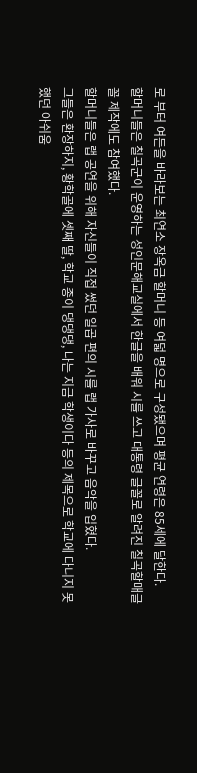로 부터 여든을 바라보는 최연소 장옥금 할머니 등 여덟 명으로 구성됐으며 평균 연령은 85세에 달한다.
할머니들은 칠곡군이 운영하는 성인문해교실에서 한글을 배워 시를 쓰고 대통령 글꼴로 알려진 칠곡할매글꼴 제작에도 참여했다.
할머니들은 랩 공연을 위해 자신들이 직접 썼던 일곱 편의 시를 랩 가사로 바꾸고 음악을 입혔다.
그들은 환장하지, 황학골에 셋째 딸, 학교 종이 댕댕댕, 나는 지금 학생이다 등의 제목으로 학교에 다니지 못했던 아쉬움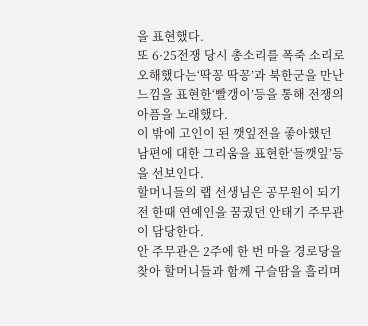을 표현했다.
또 6·25전쟁 당시 총소리를 폭죽 소리로 오해했다는‘딱꽁 딱꽁’과 북한군을 만난 느낌을 표현한‘빨갱이’등을 통해 전쟁의 아픔을 노래했다.
이 밖에 고인이 된 깻잎전을 좋아했던 남편에 대한 그리움을 표현한‘들깻잎’등을 선보인다.
할머니들의 랩 선생님은 공무원이 되기 전 한때 연예인을 꿈궜던 안태기 주무관이 담당한다.
안 주무관은 2주에 한 번 마을 경로당을 찾아 할머니들과 함께 구슬땀을 흘리며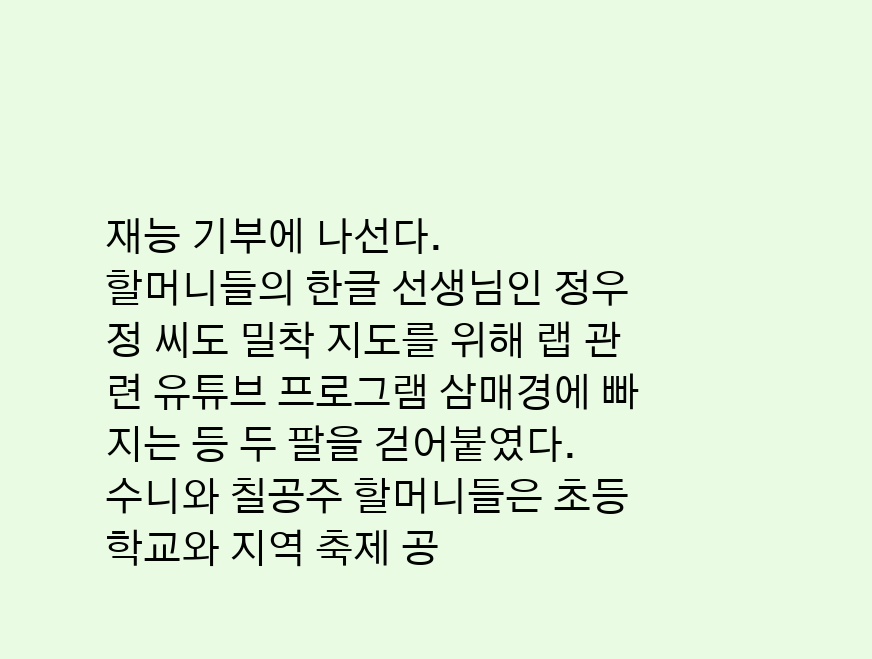재능 기부에 나선다.
할머니들의 한글 선생님인 정우정 씨도 밀착 지도를 위해 랩 관련 유튜브 프로그램 삼매경에 빠지는 등 두 팔을 걷어붙였다.
수니와 칠공주 할머니들은 초등학교와 지역 축제 공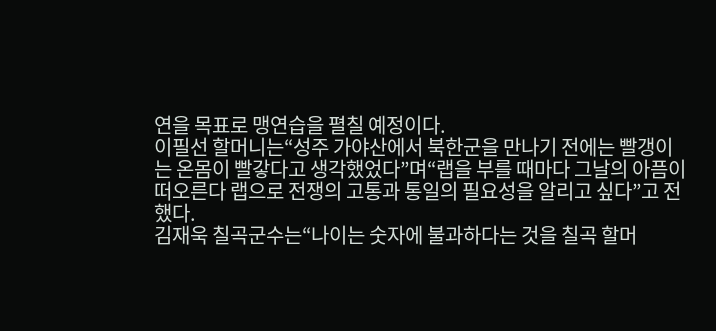연을 목표로 맹연습을 펼칠 예정이다.
이필선 할머니는“성주 가야산에서 북한군을 만나기 전에는 빨갱이는 온몸이 빨갛다고 생각했었다”며“랩을 부를 때마다 그날의 아픔이 떠오른다 랩으로 전쟁의 고통과 통일의 필요성을 알리고 싶다”고 전했다.
김재욱 칠곡군수는“나이는 숫자에 불과하다는 것을 칠곡 할머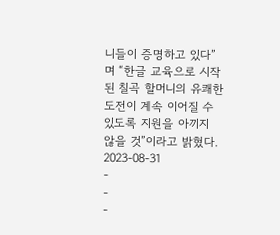니들이 증명하고 있다” 며 “한글 교육으로 시작된 칠곡 할머니의 유쾌한 도전이 계속 이어질 수 있도록 지원을 아끼지 않을 것”이라고 밝혔다.
2023-08-31
-
-
-